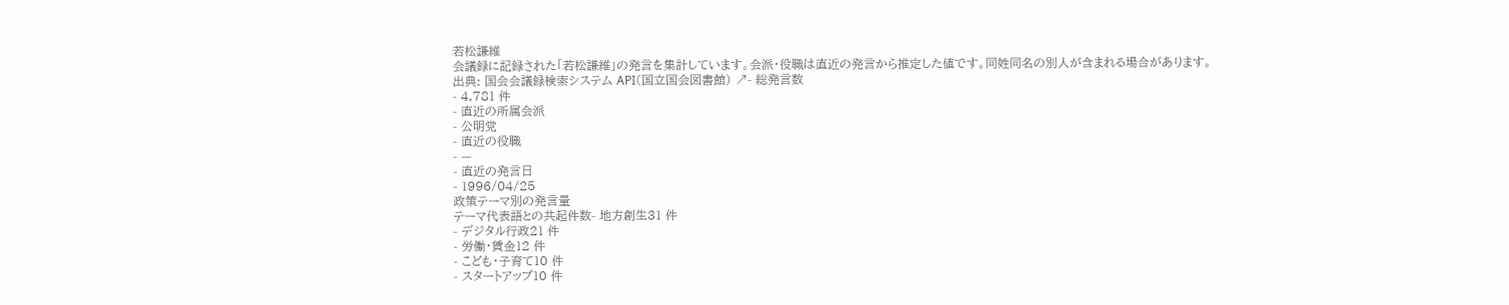若松謙維
会議録に記録された「若松謙維」の発言を集計しています。会派・役職は直近の発言から推定した値です。同姓同名の別人が含まれる場合があります。
出典: 国会会議録検索システム API(国立国会図書館) ↗- 総発言数
- 4,781 件
- 直近の所属会派
- 公明党
- 直近の役職
- —
- 直近の発言日
- 1996/04/25
政策テーマ別の発言量
テーマ代表語との共起件数- 地方創生31 件
- デジタル行政21 件
- 労働・賃金12 件
- こども・子育て10 件
- スタートアップ10 件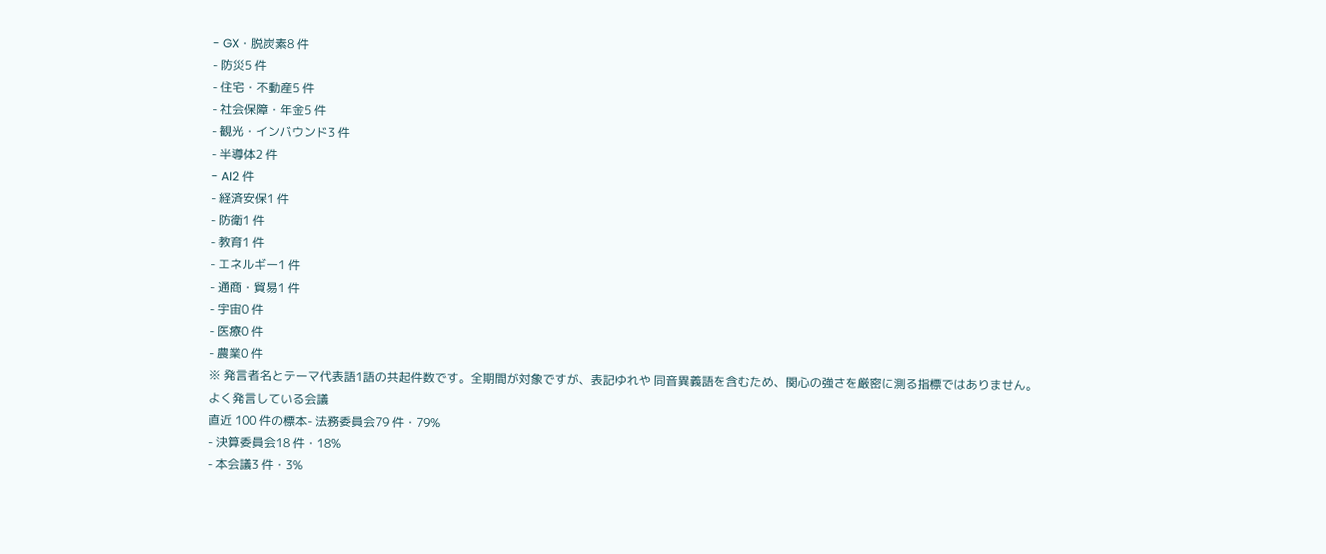- GX・脱炭素8 件
- 防災5 件
- 住宅・不動産5 件
- 社会保障・年金5 件
- 観光・インバウンド3 件
- 半導体2 件
- AI2 件
- 経済安保1 件
- 防衛1 件
- 教育1 件
- エネルギー1 件
- 通商・貿易1 件
- 宇宙0 件
- 医療0 件
- 農業0 件
※ 発言者名とテーマ代表語1語の共起件数です。全期間が対象ですが、表記ゆれや 同音異義語を含むため、関心の強さを厳密に測る指標ではありません。
よく発言している会議
直近 100 件の標本- 法務委員会79 件・79%
- 決算委員会18 件・18%
- 本会議3 件・3%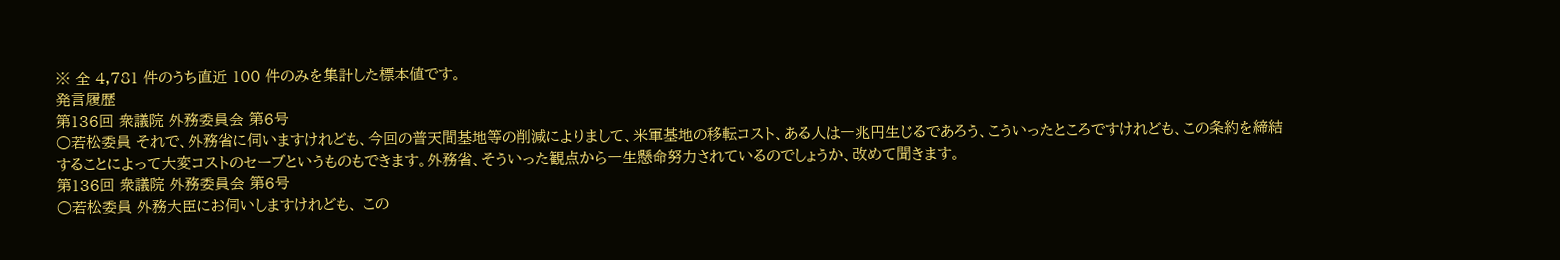※ 全 4,781 件のうち直近 100 件のみを集計した標本値です。
発言履歴
第136回 衆議院 外務委員会 第6号
○若松委員 それで、外務省に伺いますけれども、今回の普天間基地等の削減によりまして、米軍基地の移転コスト、ある人は一兆円生じるであろう、こういったところですけれども、この条約を締結することによって大変コストのセーブというものもできます。外務省、そういった観点から一生懸命努力されているのでしょうか、改めて聞きます。
第136回 衆議院 外務委員会 第6号
○若松委員 外務大臣にお伺いしますけれども、 この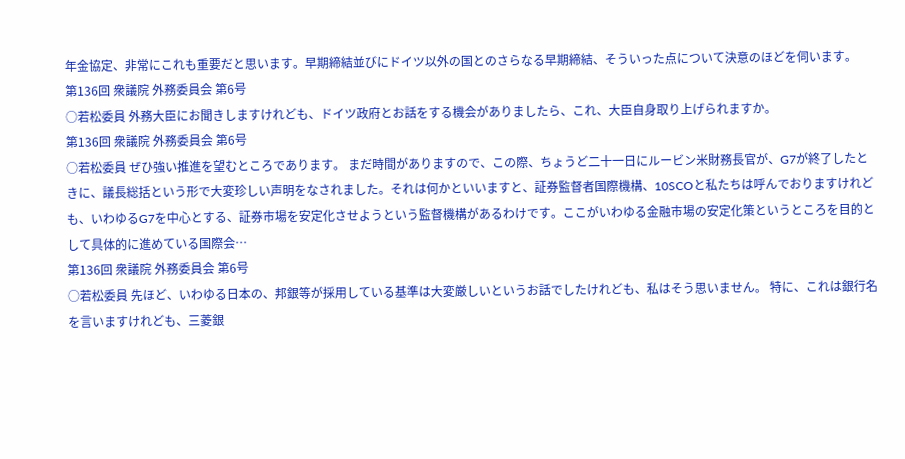年金協定、非常にこれも重要だと思います。早期締結並びにドイツ以外の国とのさらなる早期締結、そういった点について決意のほどを伺います。
第136回 衆議院 外務委員会 第6号
○若松委員 外務大臣にお聞きしますけれども、ドイツ政府とお話をする機会がありましたら、これ、大臣自身取り上げられますか。
第136回 衆議院 外務委員会 第6号
○若松委員 ぜひ強い推進を望むところであります。 まだ時間がありますので、この際、ちょうど二十一日にルービン米財務長官が、G7が終了したときに、議長総括という形で大変珍しい声明をなされました。それは何かといいますと、証券監督者国際機構、10SCOと私たちは呼んでおりますけれども、いわゆるG7を中心とする、証券市場を安定化させようという監督機構があるわけです。ここがいわゆる金融市場の安定化策というところを目的として具体的に進めている国際会…
第136回 衆議院 外務委員会 第6号
○若松委員 先ほど、いわゆる日本の、邦銀等が採用している基準は大変厳しいというお話でしたけれども、私はそう思いません。 特に、これは銀行名を言いますけれども、三菱銀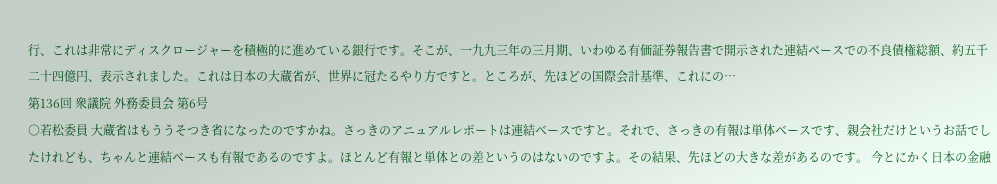行、これは非常にディスクロージャーを積極的に進めている銀行です。そこが、一九九三年の三月期、いわゆる有価証券報告書で開示された連結ベースでの不良債権総額、約五千二十四億円、表示されました。これは日本の大蔵省が、世界に冠たるやり方ですと。ところが、先ほどの国際会計基準、これにの…
第136回 衆議院 外務委員会 第6号
○若松委員 大蔵省はもううそつき省になったのですかね。さっきのアニュアルレポートは連結ベースですと。それで、さっきの有報は単体ベースです、親会社だけというお話でしたけれども、ちゃんと連結ベースも有報であるのですよ。ほとんど有報と単体との差というのはないのですよ。その結果、先ほどの大きな差があるのです。 今とにかく日本の金融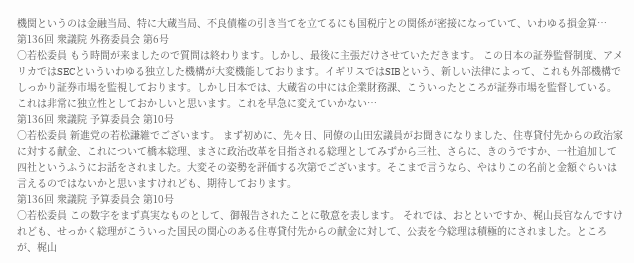機関というのは金融当局、特に大蔵当局、不良債権の引き当てを立てるにも国税庁との関係が密接になっていて、いわゆる損金算…
第136回 衆議院 外務委員会 第6号
○若松委員 もう時間が来ましたので質問は終わります。しかし、最後に主張だけさせていただきます。 この日本の証券監督制度、アメリカではSECといういわゆる独立した機構が大変機能しております。イギリスではSIBという、新しい法律によって、これも外部機構でしっかり証券市場を監視しております。しかし日本では、大蔵省の中には企業財務課、こういったところが証券市場を監督している。これは非常に独立性としておかしいと思います。これを早急に変えていかない…
第136回 衆議院 予算委員会 第10号
○若松委員 新進党の若松謙維でございます。 まず初めに、先々日、同僚の山田宏議員がお聞きになりました、住専貸付先からの政治家に対する献金、これについて橋本総理、まさに政治改革を目指される総理としてみずから三社、さらに、きのうですか、一社追加して四社というふうにお話をされました。大変その姿勢を評価する次第でございます。そこまで言うなら、やはりこの名前と金額ぐらいは言えるのではないかと思いますけれども、期待しております。
第136回 衆議院 予算委員会 第10号
○若松委員 この数字をまず真実なものとして、御報告されたことに敬意を表します。 それでは、おとといですか、梶山長官なんですけれども、せっかく総理がこういった国民の関心のある住専貸付先からの献金に対して、公表を今総理は積極的にされました。ところが、梶山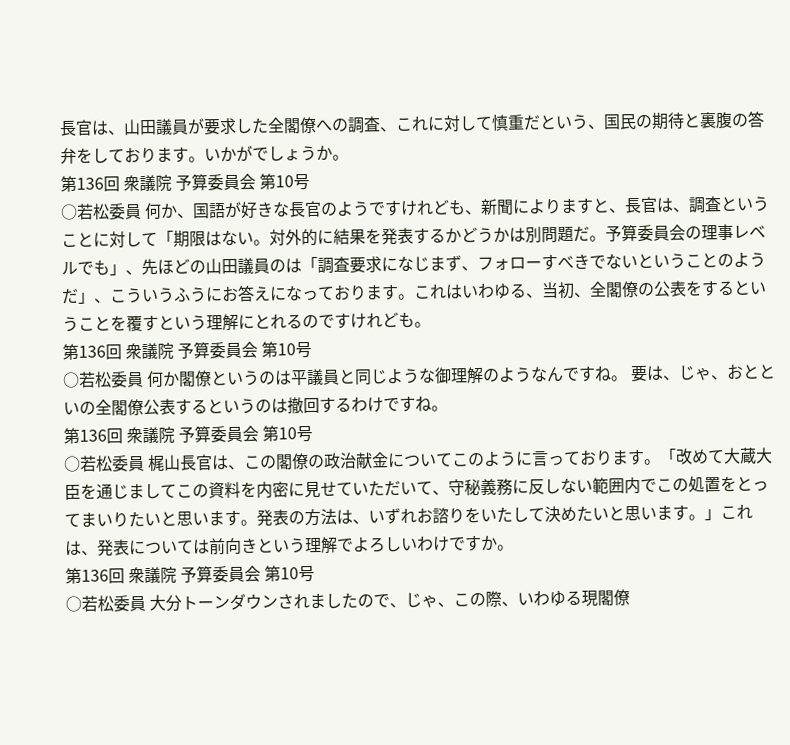長官は、山田議員が要求した全閣僚への調査、これに対して慎重だという、国民の期待と裏腹の答弁をしております。いかがでしょうか。
第136回 衆議院 予算委員会 第10号
○若松委員 何か、国語が好きな長官のようですけれども、新聞によりますと、長官は、調査ということに対して「期限はない。対外的に結果を発表するかどうかは別問題だ。予算委員会の理事レベルでも」、先ほどの山田議員のは「調査要求になじまず、フォローすべきでないということのようだ」、こういうふうにお答えになっております。これはいわゆる、当初、全閣僚の公表をするということを覆すという理解にとれるのですけれども。
第136回 衆議院 予算委員会 第10号
○若松委員 何か閣僚というのは平議員と同じような御理解のようなんですね。 要は、じゃ、おとといの全閣僚公表するというのは撤回するわけですね。
第136回 衆議院 予算委員会 第10号
○若松委員 梶山長官は、この閣僚の政治献金についてこのように言っております。「改めて大蔵大臣を通じましてこの資料を内密に見せていただいて、守秘義務に反しない範囲内でこの処置をとってまいりたいと思います。発表の方法は、いずれお諮りをいたして決めたいと思います。」これは、発表については前向きという理解でよろしいわけですか。
第136回 衆議院 予算委員会 第10号
○若松委員 大分トーンダウンされましたので、じゃ、この際、いわゆる現閣僚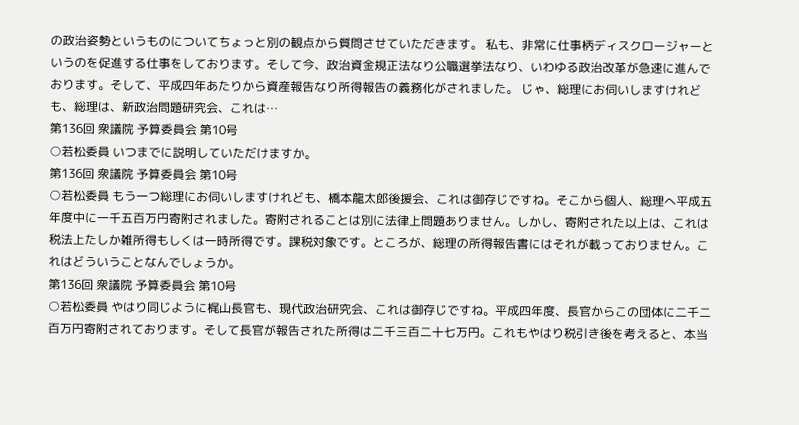の政治姿勢というものについてちょっと別の観点から質問させていただきます。 私も、非常に仕事柄ディスクロージャーというのを促進する仕事をしております。そして今、政治資金規正法なり公職選挙法なり、いわゆる政治改革が急速に進んでおります。そして、平成四年あたりから資産報告なり所得報告の義務化がされました。 じゃ、総理にお伺いしますけれども、総理は、新政治問題研究会、これは…
第136回 衆議院 予算委員会 第10号
○若松委員 いつまでに説明していただけますか。
第136回 衆議院 予算委員会 第10号
○若松委員 もう一つ総理にお伺いしますけれども、橋本龍太郎後援会、これは御存じですね。そこから個人、総理へ平成五年度中に一千五百万円寄附されました。寄附されることは別に法律上問題ありません。しかし、寄附された以上は、これは税法上たしか雑所得もしくは一時所得です。課税対象です。ところが、総理の所得報告書にはそれが載っておりません。これはどういうことなんでしょうか。
第136回 衆議院 予算委員会 第10号
○若松委員 やはり同じように梶山長官も、現代政治研究会、これは御存じですね。平成四年度、長官からこの団体に二千二百万円寄附されております。そして長官が報告された所得は二千三百二十七万円。これもやはり税引き後を考えると、本当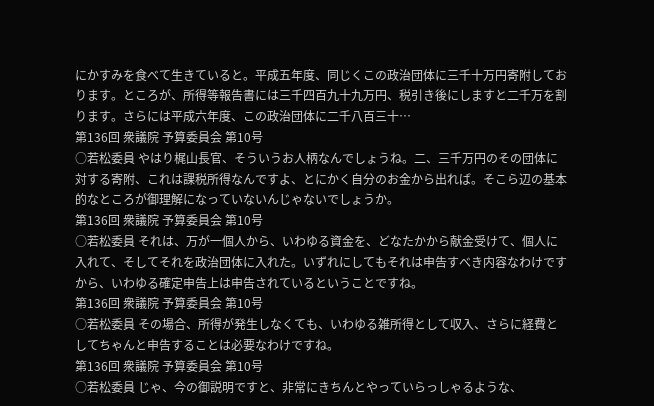にかすみを食べて生きていると。平成五年度、同じくこの政治団体に三千十万円寄附しております。ところが、所得等報告書には三千四百九十九万円、税引き後にしますと二千万を割ります。さらには平成六年度、この政治団体に二千八百三十…
第136回 衆議院 予算委員会 第10号
○若松委員 やはり梶山長官、そういうお人柄なんでしょうね。二、三千万円のその団体に対する寄附、これは課税所得なんですよ、とにかく自分のお金から出れば。そこら辺の基本的なところが御理解になっていないんじゃないでしょうか。
第136回 衆議院 予算委員会 第10号
○若松委員 それは、万が一個人から、いわゆる資金を、どなたかから献金受けて、個人に入れて、そしてそれを政治団体に入れた。いずれにしてもそれは申告すべき内容なわけですから、いわゆる確定申告上は申告されているということですね。
第136回 衆議院 予算委員会 第10号
○若松委員 その場合、所得が発生しなくても、いわゆる雑所得として収入、さらに経費としてちゃんと申告することは必要なわけですね。
第136回 衆議院 予算委員会 第10号
○若松委員 じゃ、今の御説明ですと、非常にきちんとやっていらっしゃるような、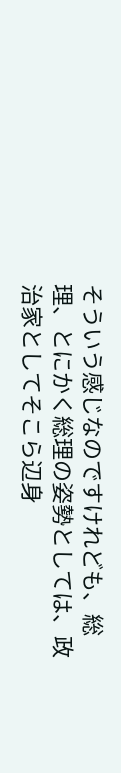そういう感じなのですけれども、総理、とにかく総理の姿勢としては、政治家としてそこら辺身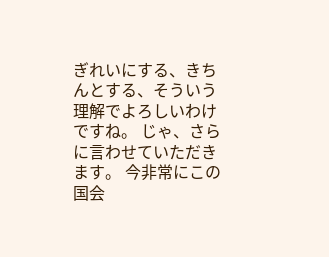ぎれいにする、きちんとする、そういう理解でよろしいわけですね。 じゃ、さらに言わせていただきます。 今非常にこの国会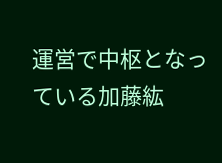運営で中枢となっている加藤紘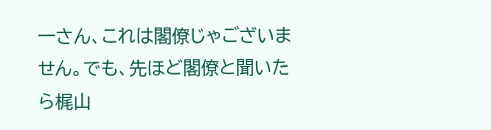一さん、これは閣僚じゃございません。でも、先ほど閣僚と聞いたら梶山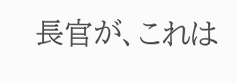長官が、これは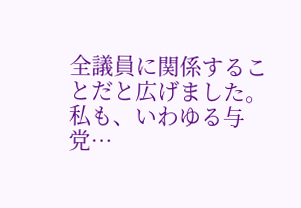全議員に関係することだと広げました。私も、いわゆる与党…